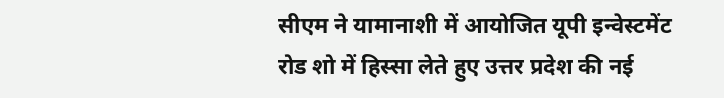सीएम ने यामानाशी में आयोजित यूपी इन्वेस्टमेंट रोड शो में हिस्सा लेते हुए उत्तर प्रदेश की नई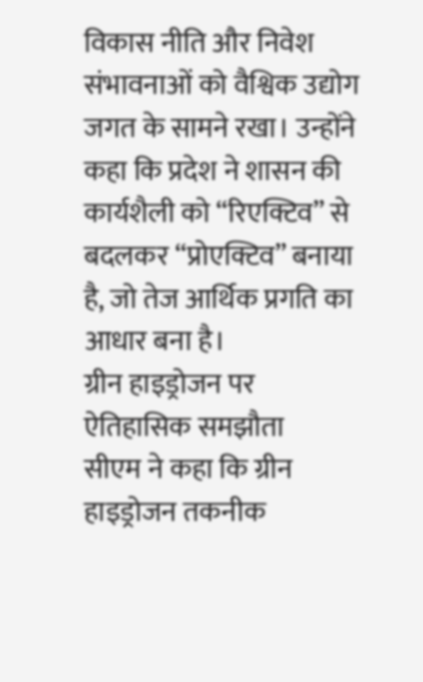विकास नीति और निवेश संभावनाओं को वैश्विक उद्योग जगत के सामने रखा। उन्होंने कहा कि प्रदेश ने शासन की कार्यशैली को “रिएक्टिव” से बदलकर “प्रोएक्टिव” बनाया है, जो तेज आर्थिक प्रगति का आधार बना है।
ग्रीन हाइड्रोजन पर ऐतिहासिक समझौता
सीएम ने कहा कि ग्रीन हाइड्रोजन तकनीक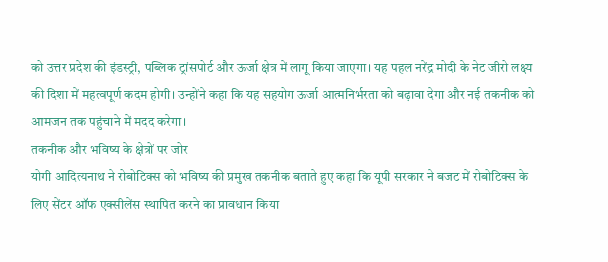को उत्तर प्रदेश की इंडस्ट्री, पब्लिक ट्रांसपोर्ट और ऊर्जा क्षेत्र में लागू किया जाएगा। यह पहल नरेंद्र मोदी के नेट जीरो लक्ष्य की दिशा में महत्वपूर्ण कदम होगी। उन्होंने कहा कि यह सहयोग ऊर्जा आत्मनिर्भरता को बढ़ावा देगा और नई तकनीक को आमजन तक पहुंचाने में मदद करेगा।
तकनीक और भविष्य के क्षेत्रों पर जोर
योगी आदित्यनाथ ने रोबोटिक्स को भविष्य की प्रमुख तकनीक बताते हुए कहा कि यूपी सरकार ने बजट में रोबोटिक्स के लिए सेंटर ऑफ एक्सीलेंस स्थापित करने का प्रावधान किया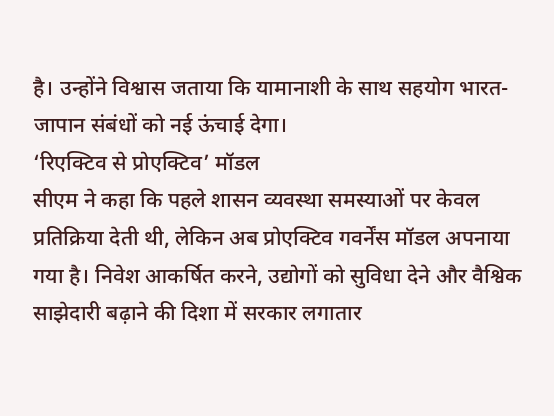है। उन्होंने विश्वास जताया कि यामानाशी के साथ सहयोग भारत-जापान संबंधों को नई ऊंचाई देगा।
‘रिएक्टिव से प्रोएक्टिव’ मॉडल
सीएम ने कहा कि पहले शासन व्यवस्था समस्याओं पर केवल प्रतिक्रिया देती थी, लेकिन अब प्रोएक्टिव गवर्नेंस मॉडल अपनाया गया है। निवेश आकर्षित करने, उद्योगों को सुविधा देने और वैश्विक साझेदारी बढ़ाने की दिशा में सरकार लगातार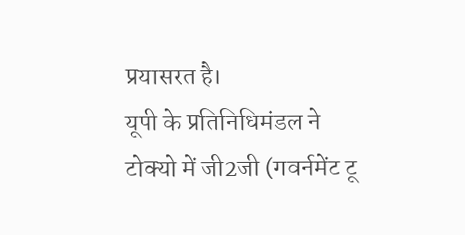प्रयासरत है।
यूपी के प्रतिनिधिमंडल ने टोक्यो में जी2जी (गवर्नमेंट टू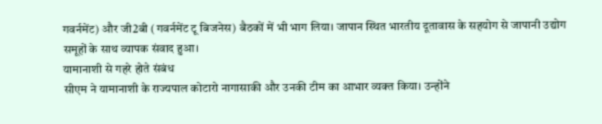गवर्नमेंट) और जी2बी (गवर्नमेंट टू बिजनेस) बैठकों में भी भाग लिया। जापान स्थित भारतीय दूतावास के सहयोग से जापानी उद्योग समूहों के साथ व्यापक संवाद हुआ।
यामानाशी से गहरे होते संबंध
सीएम ने यामानाशी के राज्यपाल कोटारो नागासाकी और उनकी टीम का आभार व्यक्त किया। उन्होंने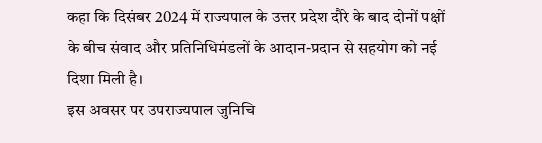कहा कि दिसंबर 2024 में राज्यपाल के उत्तर प्रदेश दौरे के बाद दोनों पक्षों के बीच संवाद और प्रतिनिधिमंडलों के आदान-प्रदान से सहयोग को नई दिशा मिली है।
इस अवसर पर उपराज्यपाल जुनिचि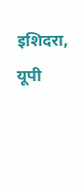इशिदरा, यूपी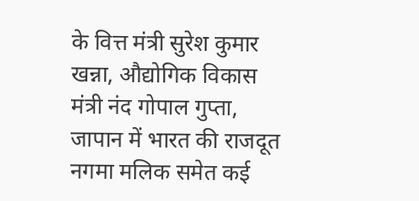के वित्त मंत्री सुरेश कुमार खन्ना, औद्योगिक विकास मंत्री नंद गोपाल गुप्ता, जापान में भारत की राजदूत नगमा मलिक समेत कई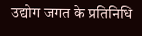उद्योग जगत के प्रतिनिधि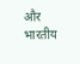और भारतीय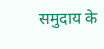समुदाय के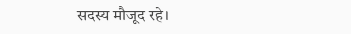सदस्य मौजूद रहे।